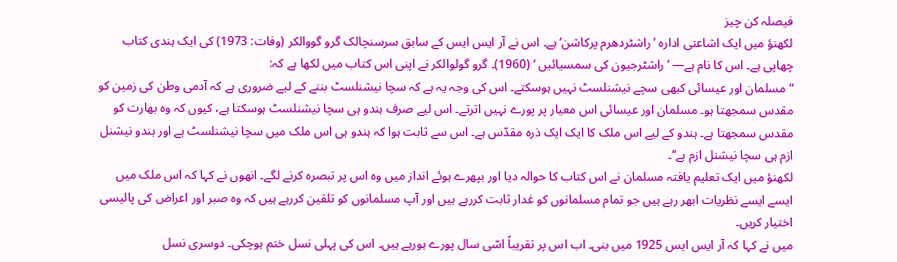فیصلہ کن چیز
لکھنؤ میں ایک اشاعتی ادارہ ’راشٹردھرم پرکاشن‘ ہے۔ اس نے آر ایس ایس کے سابق سرسنچالک گرو گووالکر (وفات: 1973) کی ایک ہندی کتاب چھاپی ہے۔ اس کا نام ہے— ’راشٹرجیون کی سمسیائیں ‘ (1960)۔ گرو گولوالکر نے اپنی اس کتاب میں لکھا ہے کہ:
“مسلمان اور عیسائی کبھی سچے نیشنلسٹ نہیں ہوسکتے۔ اس کی وجہ یہ ہے کہ سچا نیشنلسٹ بننے کے لیے ضروری ہے کہ آدمی وطن کی زمین کو مقدس سمجھتا ہو۔ مسلمان اور عیسائی اس معیار پر پورے نہیں اترتے۔ اس لیے صرف ہندو ہی سچا نیشنلسٹ ہوسکتا ہے، کیوں کہ وہ بھارت کو مقدس سمجھتا ہے۔ ہندو کے لیے اس ملک کا ایک ایک ذرہ مقدّس ہے۔ اس سے ثابت ہوا کہ ہندو ہی اس ملک میں سچا نیشنلسٹ ہے اور ہندو نیشنل ازم ہی سچا نیشنل ازم ہے‘‘۔
لکھنؤ میں ایک تعلیم یافتہ مسلمان نے اس کتاب کا حوالہ دیا اور بپھرے ہوئے انداز میں وہ اس پر تبصرہ کرنے لگے۔ انھوں نے کہا کہ اس ملک میں ایسے ایسے نظریات ابھر رہے ہیں جو تمام مسلمانوں کو غدار ثابت کررہے ہیں اور آپ مسلمانوں کو تلقین کررہے ہیں کہ وہ صبر اور اعراض کی پالیسی اختیار کریں۔
میں نے کہا کہ آر ایس ایس 1925 میں بنی۔ اب اس پر تقریباً اسّی سال پورے ہورہے ہیں۔ اس کی پہلی نسل ختم ہوچکی۔ دوسری نسل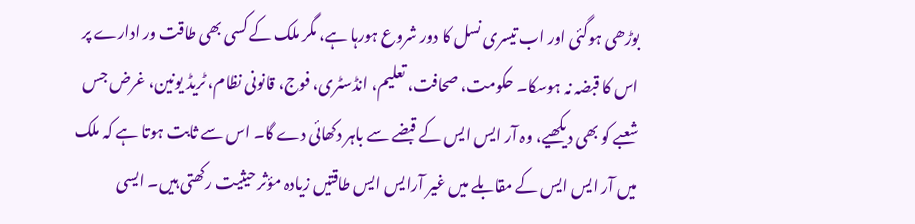بوڑھی ہوگئی اور اب تیسری نسل کا دور شروع ہورہا ہے، مگر ملک کے کسی بھی طاقت ور ادارے پر اس کا قبضہ نہ ہوسکا۔ حکومت، صحافت، تعلیم، انڈسٹری، فوج، قانونی نظام، ٹریڈ یونین، غرض جس شعبے کو بھی دیکھیے، وہ آر ایس ایس کے قبضے سے باہر دکھائی دے گا۔ اس سے ثابت ہوتا ہے کہ ملک میں آر ایس ایس کے مقابلے میں غیر آرایس ایس طاقتیں زیادہ مؤثر حیثیت رکھتی ہیں۔ ایسی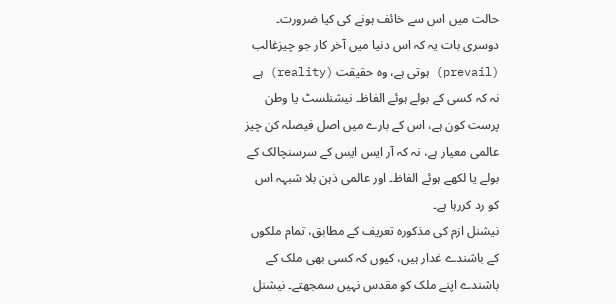حالت میں اس سے خائف ہونے کی کیا ضرورت۔
دوسری بات یہ کہ اس دنیا میں آخر کار جو چیزغالب (prevail) ہوتی ہے، وہ حقیقت (reality) ہے نہ کہ کسی کے بولے ہوئے الفاظ۔ نیشنلسٹ یا وطن پرست کون ہے، اس کے بارے میں اصل فیصلہ کن چیز عالمی معیار ہے، نہ کہ آر ایس ایس کے سرسنچالک کے بولے یا لکھے ہوئے الفاظ۔ اور عالمی ذہن بلا شبہہ اس کو رد کررہا ہے۔
نیشنل ازم کی مذکورہ تعریف کے مطابق، تمام ملکوں کے باشندے غدار ہیں، کیوں کہ کسی بھی ملک کے باشندے اپنے ملک کو مقدس نہیں سمجھتے۔ نیشنل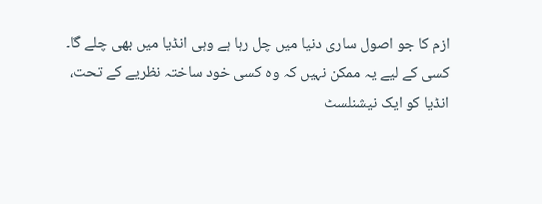ازم کا جو اصول ساری دنیا میں چل رہا ہے وہی انڈیا میں بھی چلے گا۔ کسی کے لیے یہ ممکن نہیں کہ وہ کسی خود ساختہ نظریے کے تحت، انڈیا کو ایک نیشنلسٹ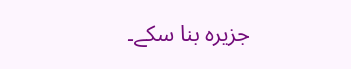جزیرہ بنا سکے۔